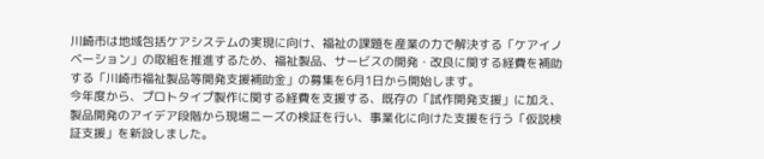川崎市は地域包括ケアシステムの実現に向け、福祉の課題を産業の力で解決する「ケアイノベーション」の取組を推進するため、福祉製品、サービスの開発・改良に関する経費を補助する「川崎市福祉製品等開発支援補助金」の募集を6月1日から開始します。
今年度から、プロトタイプ製作に関する経費を支援する、既存の「試作開発支援」に加え、製品開発のアイデア段階から現場ニーズの検証を行い、事業化に向けた支援を行う「仮説検証支援」を新設しました。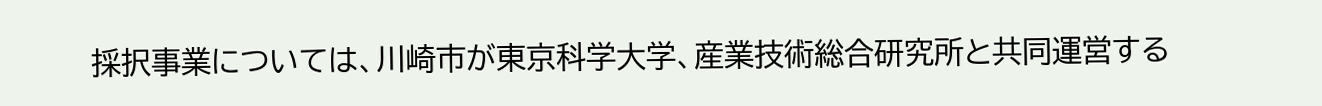採択事業については、川崎市が東京科学大学、産業技術総合研究所と共同運営する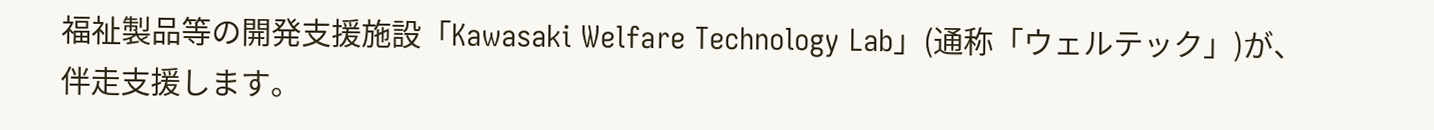福祉製品等の開発支援施設「Kawasaki Welfare Technology Lab」(通称「ウェルテック」)が、伴走支援します。